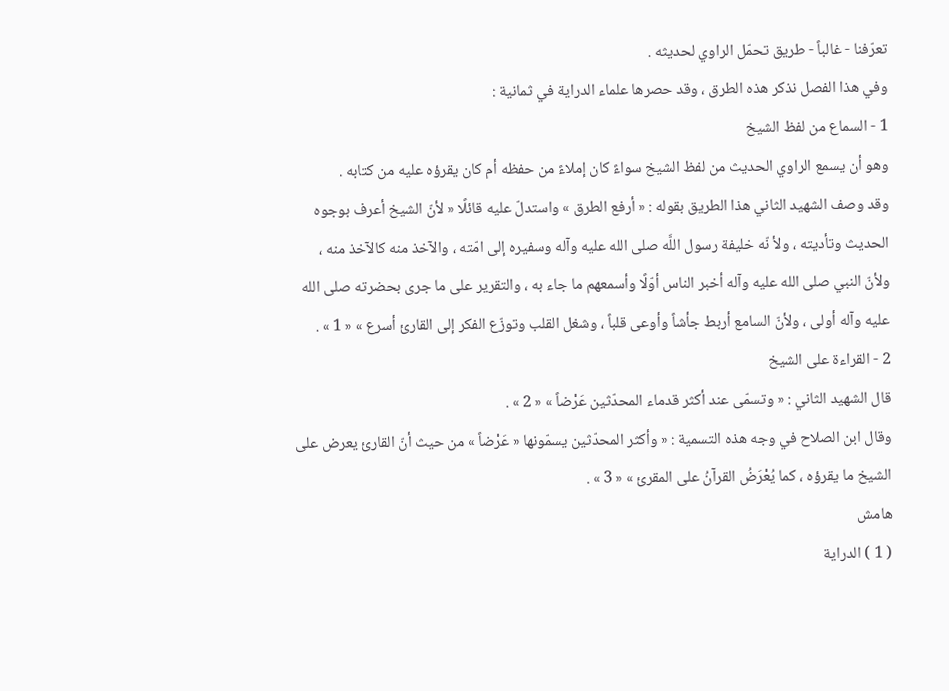تعرّفنا - غالباً - طريق تحمّل الراوي لحديثه .
وفي هذا الفصل نذكر هذه الطرق ، وقد حصرها علماء الدراية في ثمانية :
1 - السماع من لفظ الشيخ
وهو أن يسمع الراوي الحديث من لفظ الشيخ سواءً كان إملاءً من حفظه أم كان يقرؤه عليه من كتابه .
وقد وصف الشهيد الثاني هذا الطريق بقوله : « أرفع الطرق » واستدلّ عليه قائلًا « لأنّ الشيخ أعرف بوجوه الحديث وتأديته ، ولأ نّه خليفة رسول اللَّه صلى الله عليه وآله وسفيره إلى امّته ، والآخذ منه كالآخذ منه ، ولأنّ النبي صلى الله عليه وآله أخبر الناس أوّلًا وأسمعهم ما جاء به ، والتقرير على ما جرى بحضرته صلى الله عليه وآله أولى ، ولأنّ السامع أربط جأشاً وأوعى قلباً ، وشغل القلب وتوزّع الفكر إلى القارئ أسرع » « 1 » .
2 - القراءة على الشيخ
قال الشهيد الثاني : « وتسمّى عند أكثر قدماء المحدّثين عَرْضاً » « 2 » .
وقال ابن الصلاح في وجه هذه التسمية : « وأكثر المحدّثين يسمّونها « عَرْضاً » من حيث أنّ القارئ يعرض على الشيخ ما يقرؤه ، كما يُعْرَضُ القرآنُ على المقرئ » « 3 » .
هامش
( 1 ) الدراية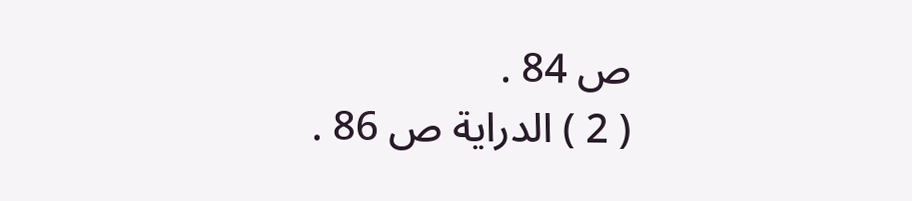ص 84 .
( 2 ) الدراية ص 86 .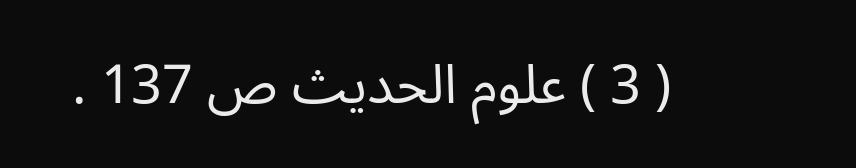( 3 ) علوم الحديث ص 137 .